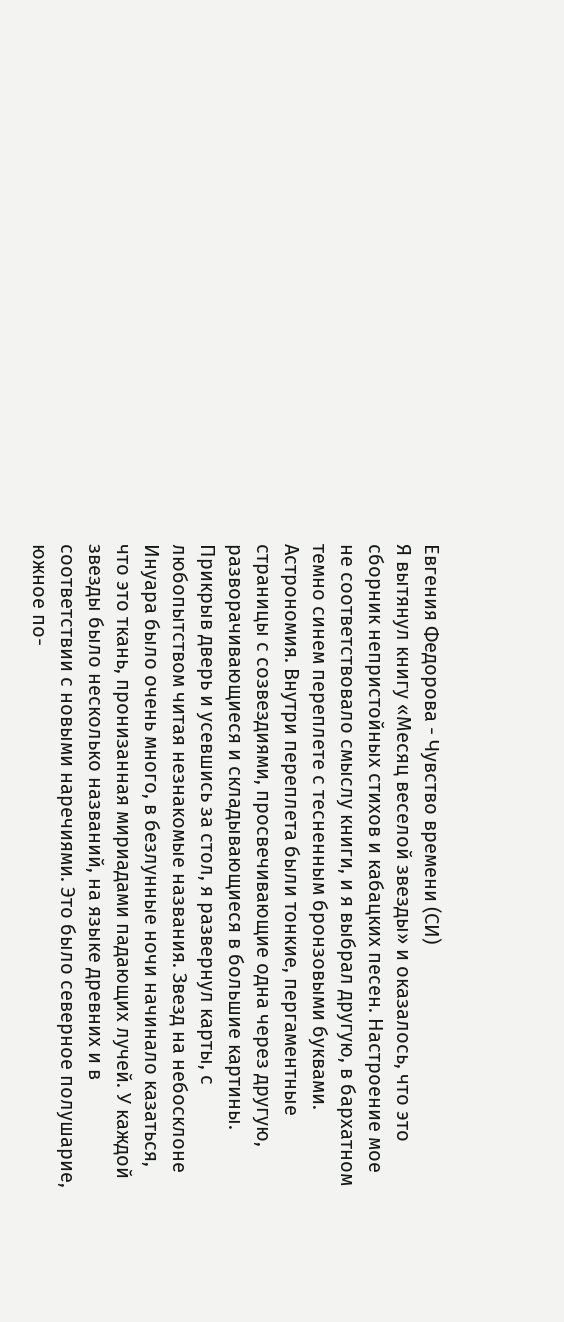Евгения Федорова - Чувство времени (СИ)
Я вытянул книгу «Месяц веселой звезды» и оказалось, что это сборник непристойных стихов и кабацких песен. Настроение мое не соответствовало смыслу книги, и я выбрал другую, в бархатном темно синем переплете с тесненным бронзовыми буквами. Астрономия. Внутри переплета были тонкие, пергаментные страницы с созвездиями, просвечивающие одна через другую, разворачивающиеся и складывающиеся в большие картины. Прикрыв дверь и усевшись за стол, я развернул карты, с любопытством читая незнакомые названия. Звезд на небосклоне Инуара было очень много, в безлунные ночи начинало казаться, что это ткань, пронизанная мириадами падающих лучей. У каждой звезды было несколько названий, на языке древних и в соответствии с новыми наречиями. Это было северное полушарие, южное по-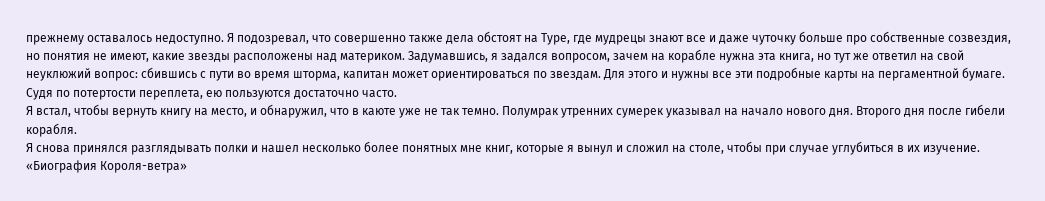прежнему оставалось недоступно. Я подозревал, что совершенно также дела обстоят на Туре, где мудрецы знают все и даже чуточку больше про собственные созвездия, но понятия не имеют, какие звезды расположены над материком. Задумавшись, я задался вопросом, зачем на корабле нужна эта книга, но тут же ответил на свой неуклюжий вопрос: сбившись с пути во время шторма, капитан может ориентироваться по звездам. Для этого и нужны все эти подробные карты на пергаментной бумаге. Судя по потертости переплета, ею пользуются достаточно часто.
Я встал, чтобы вернуть книгу на место, и обнаружил, что в каюте уже не так темно. Полумрак утренних сумерек указывал на начало нового дня. Второго дня после гибели корабля.
Я снова принялся разглядывать полки и нашел несколько более понятных мне книг, которые я вынул и сложил на столе, чтобы при случае углубиться в их изучение. «Биография Короля-ветра»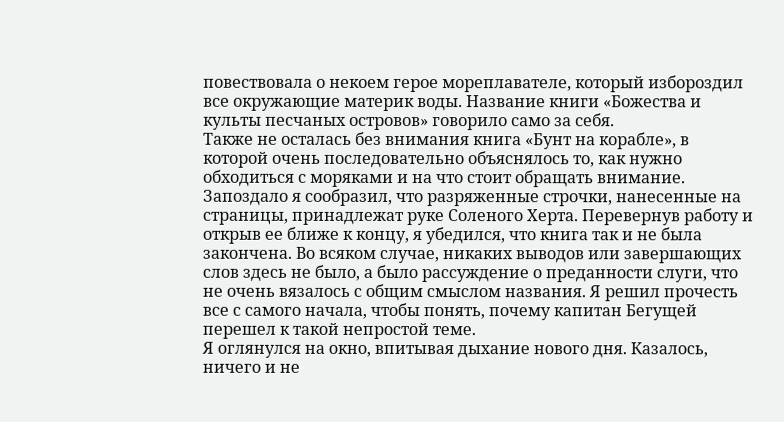повествовала о некоем герое мореплавателе, который избороздил все окружающие материк воды. Название книги «Божества и культы песчаных островов» говорило само за себя.
Также не осталась без внимания книга «Бунт на корабле», в которой очень последовательно объяснялось то, как нужно обходиться с моряками и на что стоит обращать внимание. Запоздало я сообразил, что разряженные строчки, нанесенные на страницы, принадлежат руке Соленого Херта. Перевернув работу и открыв ее ближе к концу, я убедился, что книга так и не была закончена. Во всяком случае, никаких выводов или завершающих слов здесь не было, а было рассуждение о преданности слуги, что не очень вязалось с общим смыслом названия. Я решил прочесть все с самого начала, чтобы понять, почему капитан Бегущей перешел к такой непростой теме.
Я оглянулся на окно, впитывая дыхание нового дня. Казалось, ничего и не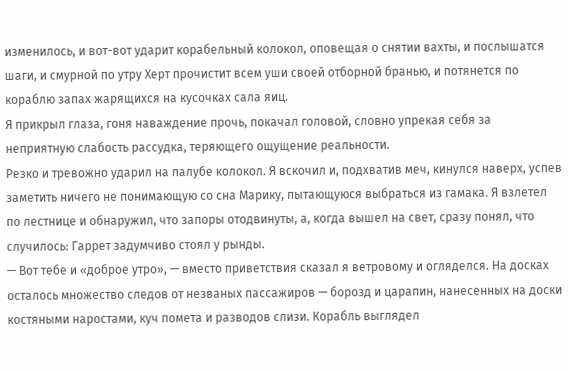изменилось, и вот-вот ударит корабельный колокол, оповещая о снятии вахты, и послышатся шаги, и смурной по утру Херт прочистит всем уши своей отборной бранью, и потянется по кораблю запах жарящихся на кусочках сала яиц.
Я прикрыл глаза, гоня наваждение прочь, покачал головой, словно упрекая себя за неприятную слабость рассудка, теряющего ощущение реальности.
Резко и тревожно ударил на палубе колокол. Я вскочил и, подхватив меч, кинулся наверх, успев заметить ничего не понимающую со сна Марику, пытающуюся выбраться из гамака. Я взлетел по лестнице и обнаружил, что запоры отодвинуты, а, когда вышел на свет, сразу понял, что случилось: Гаррет задумчиво стоял у рынды.
— Вот тебе и «доброе утро», — вместо приветствия сказал я ветровому и огляделся. На досках осталось множество следов от незваных пассажиров — борозд и царапин, нанесенных на доски костяными наростами, куч помета и разводов слизи. Корабль выглядел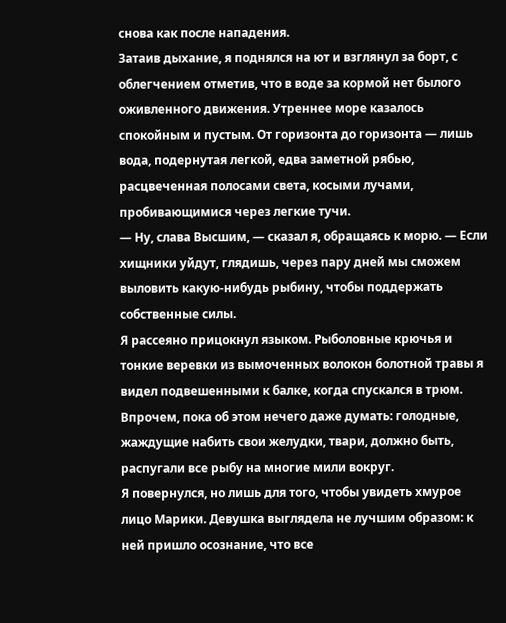снова как после нападения.
Затаив дыхание, я поднялся на ют и взглянул за борт, с облегчением отметив, что в воде за кормой нет былого оживленного движения. Утреннее море казалось спокойным и пустым. От горизонта до горизонта — лишь вода, подернутая легкой, едва заметной рябью, расцвеченная полосами света, косыми лучами, пробивающимися через легкие тучи.
— Ну, слава Высшим, — сказал я, обращаясь к морю. — Если хищники уйдут, глядишь, через пару дней мы сможем выловить какую-нибудь рыбину, чтобы поддержать собственные силы.
Я рассеяно прицокнул языком. Рыболовные крючья и тонкие веревки из вымоченных волокон болотной травы я видел подвешенными к балке, когда спускался в трюм. Впрочем, пока об этом нечего даже думать: голодные, жаждущие набить свои желудки, твари, должно быть, распугали все рыбу на многие мили вокруг.
Я повернулся, но лишь для того, чтобы увидеть хмурое лицо Марики. Девушка выглядела не лучшим образом: к ней пришло осознание, что все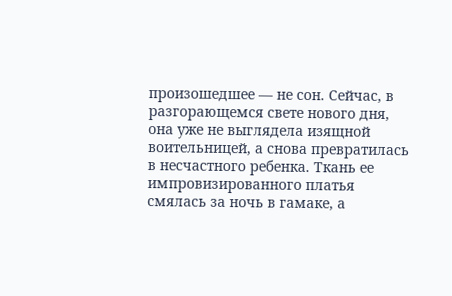произошедшее — не сон. Сейчас, в разгорающемся свете нового дня, она уже не выглядела изящной воительницей, а снова превратилась в несчастного ребенка. Ткань ее импровизированного платья смялась за ночь в гамаке, а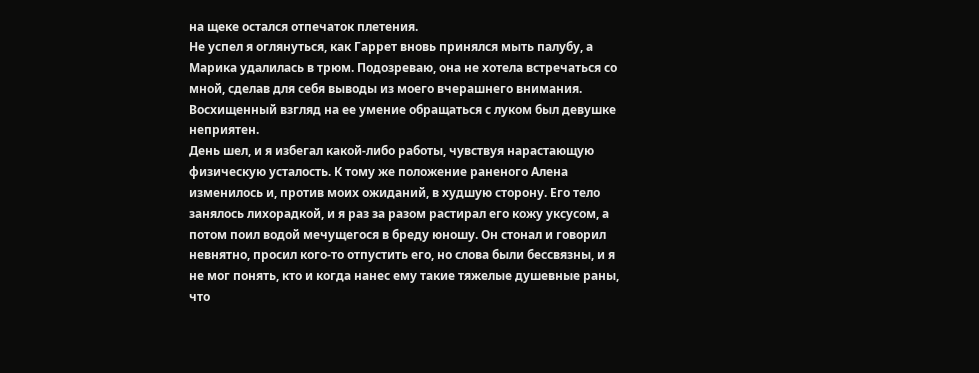на щеке остался отпечаток плетения.
Не успел я оглянуться, как Гаррет вновь принялся мыть палубу, а Марика удалилась в трюм. Подозреваю, она не хотела встречаться со мной, сделав для себя выводы из моего вчерашнего внимания. Восхищенный взгляд на ее умение обращаться с луком был девушке неприятен.
День шел, и я избегал какой-либо работы, чувствуя нарастающую физическую усталость. К тому же положение раненого Алена изменилось и, против моих ожиданий, в худшую сторону. Его тело занялось лихорадкой, и я раз за разом растирал его кожу уксусом, а потом поил водой мечущегося в бреду юношу. Он стонал и говорил невнятно, просил кого-то отпустить его, но слова были бессвязны, и я не мог понять, кто и когда нанес ему такие тяжелые душевные раны, что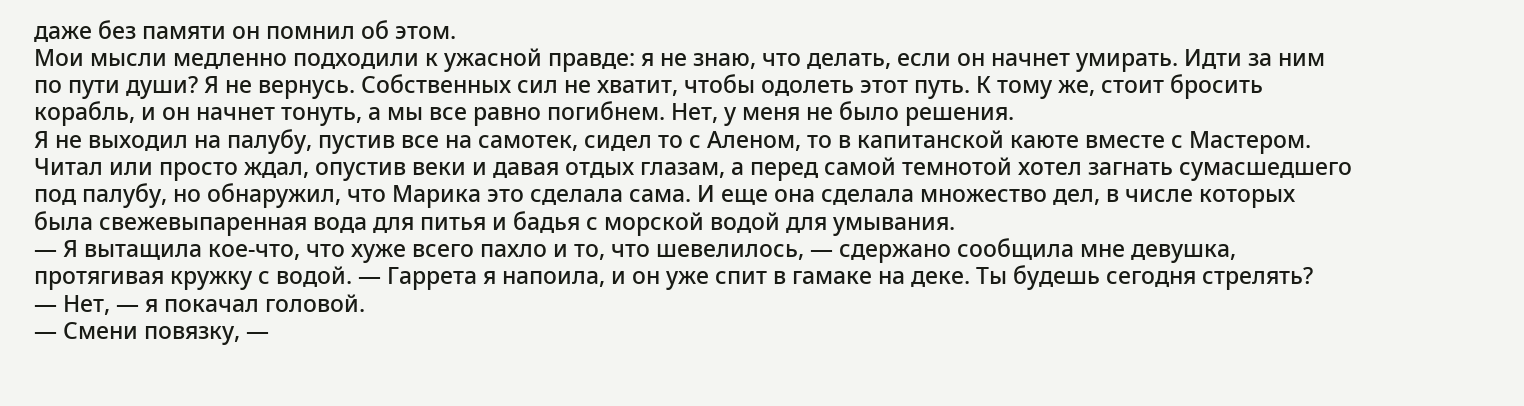даже без памяти он помнил об этом.
Мои мысли медленно подходили к ужасной правде: я не знаю, что делать, если он начнет умирать. Идти за ним по пути души? Я не вернусь. Собственных сил не хватит, чтобы одолеть этот путь. К тому же, стоит бросить корабль, и он начнет тонуть, а мы все равно погибнем. Нет, у меня не было решения.
Я не выходил на палубу, пустив все на самотек, сидел то с Аленом, то в капитанской каюте вместе с Мастером. Читал или просто ждал, опустив веки и давая отдых глазам, а перед самой темнотой хотел загнать сумасшедшего под палубу, но обнаружил, что Марика это сделала сама. И еще она сделала множество дел, в числе которых была свежевыпаренная вода для питья и бадья с морской водой для умывания.
— Я вытащила кое-что, что хуже всего пахло и то, что шевелилось, — сдержано сообщила мне девушка, протягивая кружку с водой. — Гаррета я напоила, и он уже спит в гамаке на деке. Ты будешь сегодня стрелять?
— Нет, — я покачал головой.
— Смени повязку, —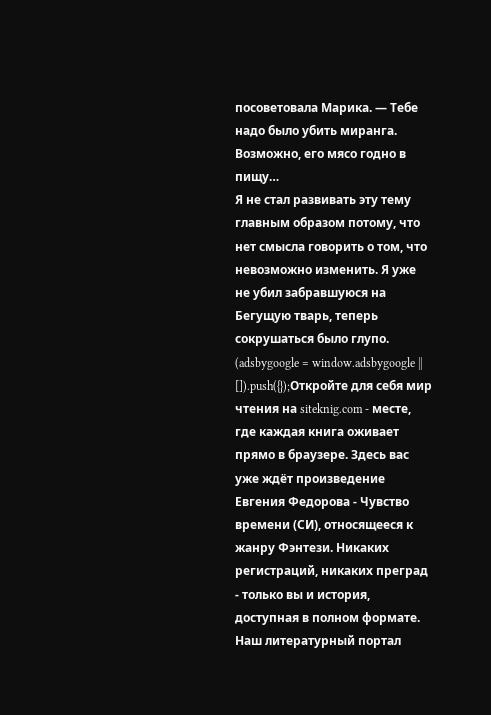посоветовала Марика. — Тебе надо было убить миранга. Возможно, его мясо годно в пищу…
Я не стал развивать эту тему главным образом потому, что нет смысла говорить о том, что невозможно изменить. Я уже не убил забравшуюся на Бегущую тварь, теперь сокрушаться было глупо.
(adsbygoogle = window.adsbygoogle || []).push({});Откройте для себя мир чтения на siteknig.com - месте, где каждая книга оживает прямо в браузере. Здесь вас уже ждёт произведение Евгения Федорова - Чувство времени (СИ), относящееся к жанру Фэнтези. Никаких регистраций, никаких преград - только вы и история, доступная в полном формате. Наш литературный портал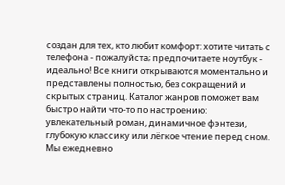создан для тех, кто любит комфорт: хотите читать с телефона - пожалуйста; предпочитаете ноутбук - идеально! Все книги открываются моментально и представлены полностью, без сокращений и скрытых страниц. Каталог жанров поможет вам быстро найти что-то по настроению: увлекательный роман, динамичное фэнтези, глубокую классику или лёгкое чтение перед сном. Мы ежедневно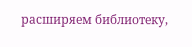расширяем библиотеку,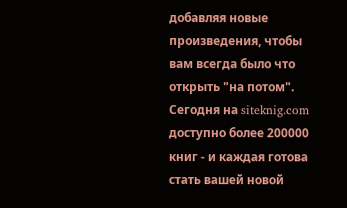добавляя новые произведения, чтобы вам всегда было что открыть "на потом". Сегодня на siteknig.com доступно более 200000 книг - и каждая готова стать вашей новой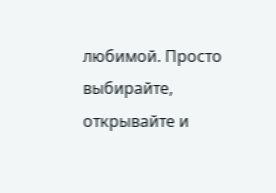любимой. Просто выбирайте, открывайте и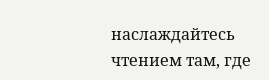наслаждайтесь чтением там, где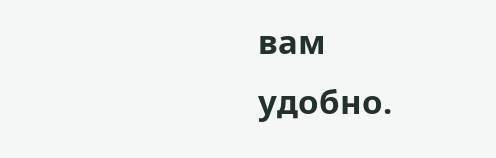вам удобно.